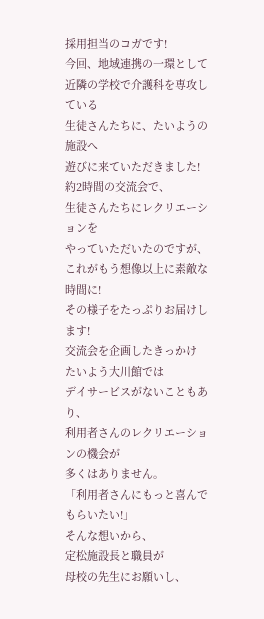採用担当のコガです!
今回、地域連携の一環として
近隣の学校で介護科を専攻している
生徒さんたちに、たいようの施設へ
遊びに来ていただきました!
約2時間の交流会で、
生徒さんたちにレクリエーションを
やっていただいたのですが、
これがもう想像以上に素敵な時間に!
その様子をたっぷりお届けします!
交流会を企画したきっかけ
たいよう大川館では
デイサービスがないこともあり、
利用者さんのレクリエーションの機会が
多くはありません。
「利用者さんにもっと喜んでもらいたい!」
そんな想いから、
定松施設長と職員が
母校の先生にお願いし、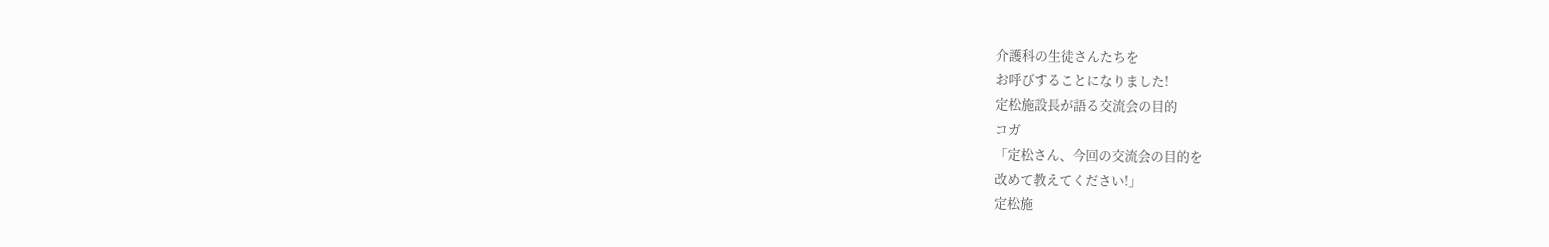介護科の生徒さんたちを
お呼びすることになりました!
定松施設長が語る交流会の目的
コガ
「定松さん、今回の交流会の目的を
改めて教えてください!」
定松施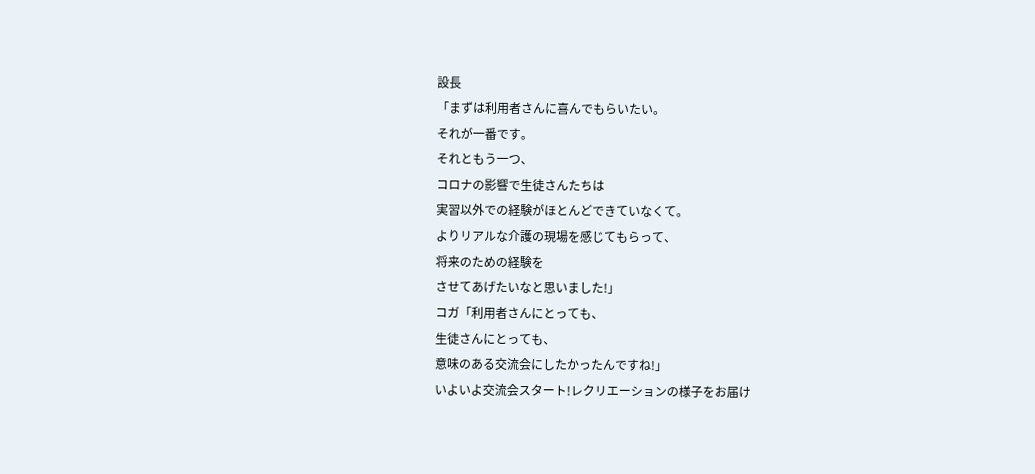設長
「まずは利用者さんに喜んでもらいたい。
それが一番です。
それともう一つ、
コロナの影響で生徒さんたちは
実習以外での経験がほとんどできていなくて。
よりリアルな介護の現場を感じてもらって、
将来のための経験を
させてあげたいなと思いました!」
コガ「利用者さんにとっても、
生徒さんにとっても、
意味のある交流会にしたかったんですね!」
いよいよ交流会スタート!レクリエーションの様子をお届け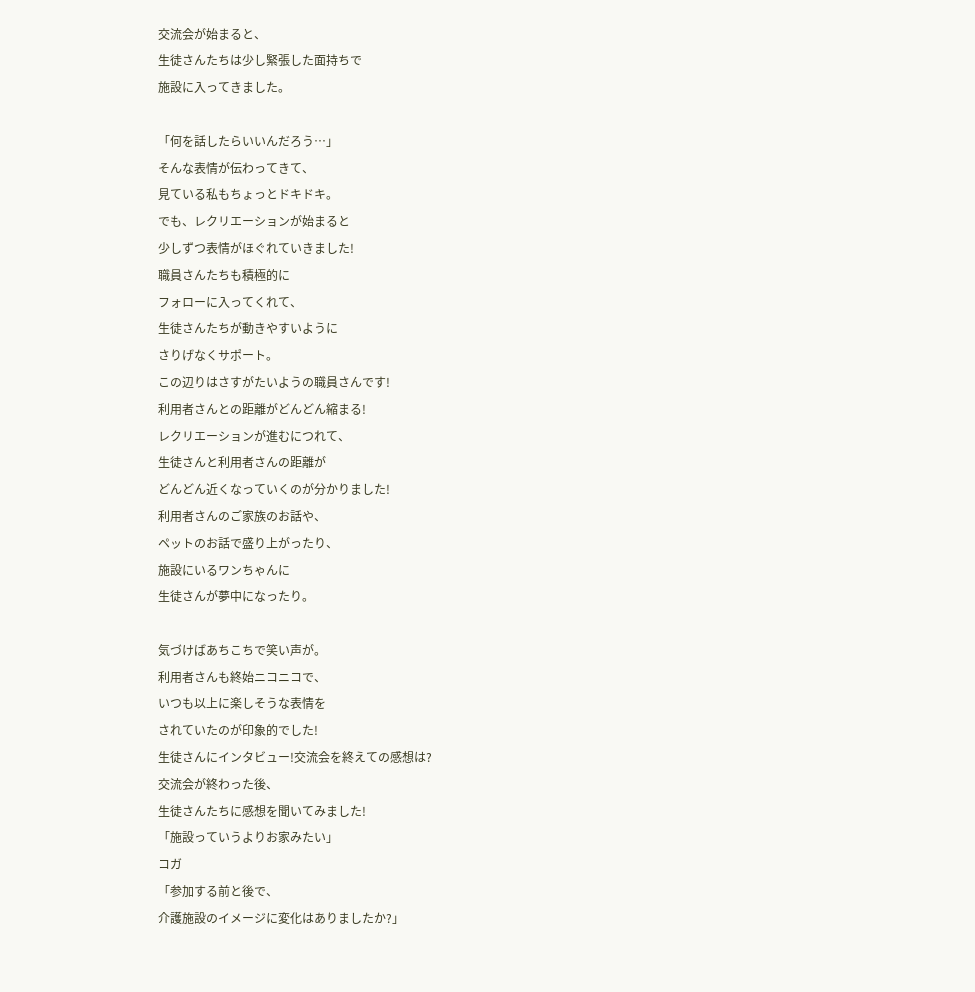交流会が始まると、
生徒さんたちは少し緊張した面持ちで
施設に入ってきました。

「何を話したらいいんだろう…」
そんな表情が伝わってきて、
見ている私もちょっとドキドキ。
でも、レクリエーションが始まると
少しずつ表情がほぐれていきました!
職員さんたちも積極的に
フォローに入ってくれて、
生徒さんたちが動きやすいように
さりげなくサポート。
この辺りはさすがたいようの職員さんです!
利用者さんとの距離がどんどん縮まる!
レクリエーションが進むにつれて、
生徒さんと利用者さんの距離が
どんどん近くなっていくのが分かりました!
利用者さんのご家族のお話や、
ペットのお話で盛り上がったり、
施設にいるワンちゃんに
生徒さんが夢中になったり。

気づけばあちこちで笑い声が。
利用者さんも終始ニコニコで、
いつも以上に楽しそうな表情を
されていたのが印象的でした!
生徒さんにインタビュー!交流会を終えての感想は?
交流会が終わった後、
生徒さんたちに感想を聞いてみました!
「施設っていうよりお家みたい」
コガ
「参加する前と後で、
介護施設のイメージに変化はありましたか?」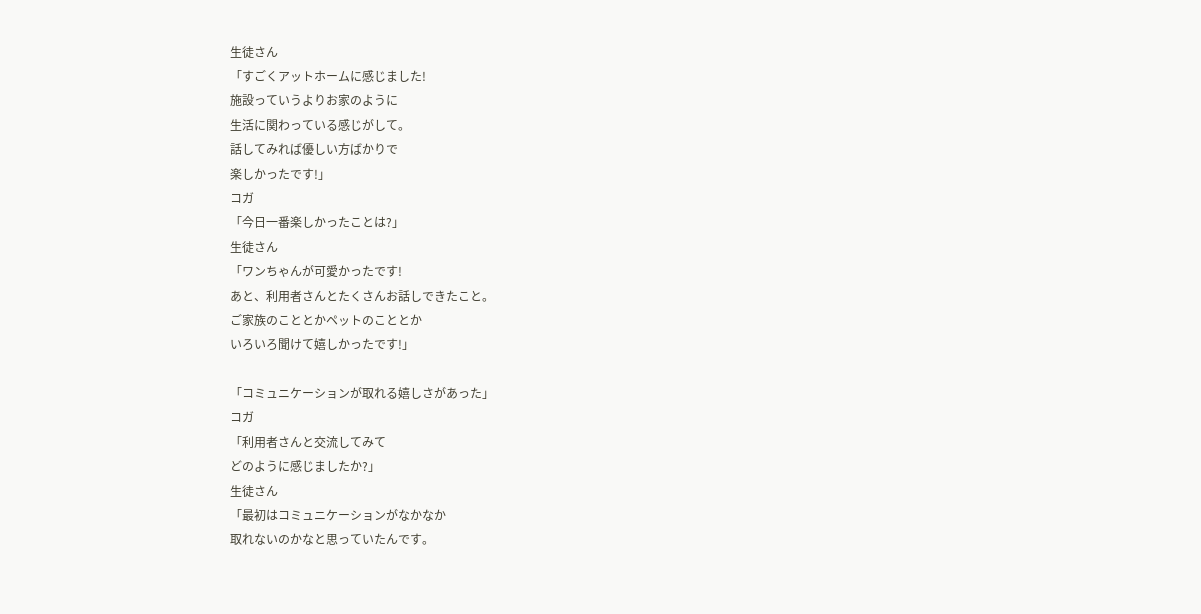生徒さん
「すごくアットホームに感じました!
施設っていうよりお家のように
生活に関わっている感じがして。
話してみれば優しい方ばかりで
楽しかったです!」
コガ
「今日一番楽しかったことは?」
生徒さん
「ワンちゃんが可愛かったです!
あと、利用者さんとたくさんお話しできたこと。
ご家族のこととかペットのこととか
いろいろ聞けて嬉しかったです!」

「コミュニケーションが取れる嬉しさがあった」
コガ
「利用者さんと交流してみて
どのように感じましたか?」
生徒さん
「最初はコミュニケーションがなかなか
取れないのかなと思っていたんです。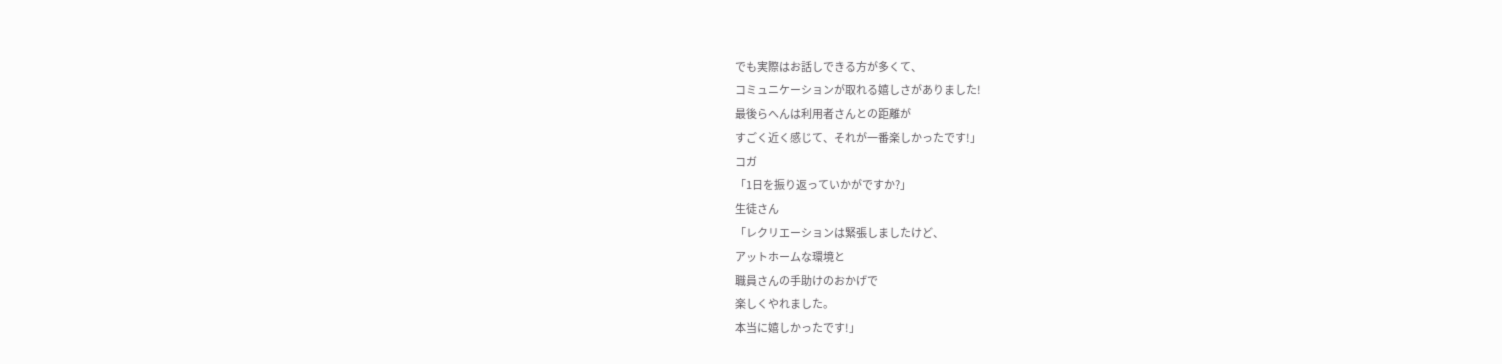でも実際はお話しできる方が多くて、
コミュニケーションが取れる嬉しさがありました!
最後らへんは利用者さんとの距離が
すごく近く感じて、それが一番楽しかったです!」
コガ
「1日を振り返っていかがですか?」
生徒さん
「レクリエーションは緊張しましたけど、
アットホームな環境と
職員さんの手助けのおかげで
楽しくやれました。
本当に嬉しかったです!」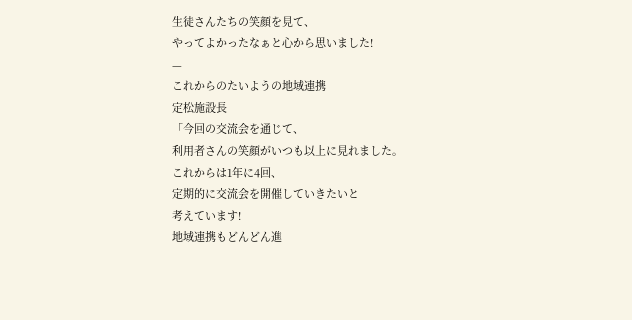生徒さんたちの笑顔を見て、
やってよかったなぁと心から思いました!
—
これからのたいようの地域連携
定松施設長
「今回の交流会を通じて、
利用者さんの笑顔がいつも以上に見れました。
これからは1年に4回、
定期的に交流会を開催していきたいと
考えています!
地域連携もどんどん進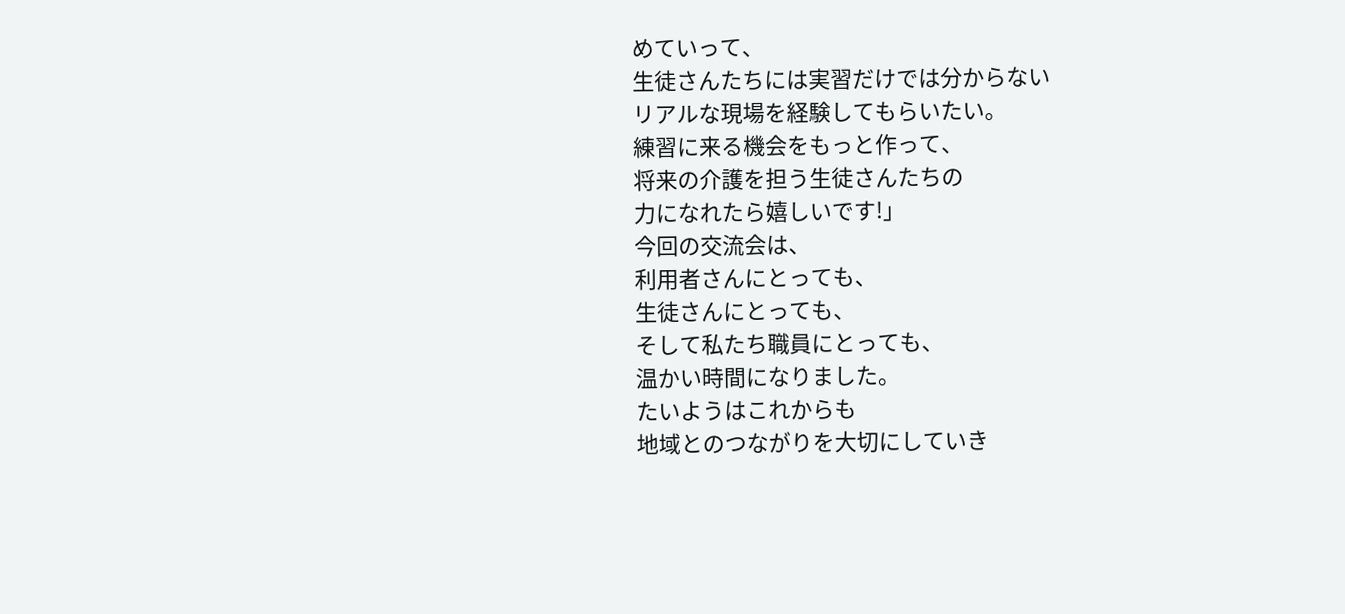めていって、
生徒さんたちには実習だけでは分からない
リアルな現場を経験してもらいたい。
練習に来る機会をもっと作って、
将来の介護を担う生徒さんたちの
力になれたら嬉しいです!」
今回の交流会は、
利用者さんにとっても、
生徒さんにとっても、
そして私たち職員にとっても、
温かい時間になりました。
たいようはこれからも
地域とのつながりを大切にしていき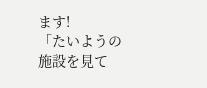ます!
「たいようの施設を見て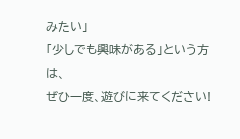みたい」
「少しでも興味がある」という方は、
ぜひ一度、遊びに来てください!